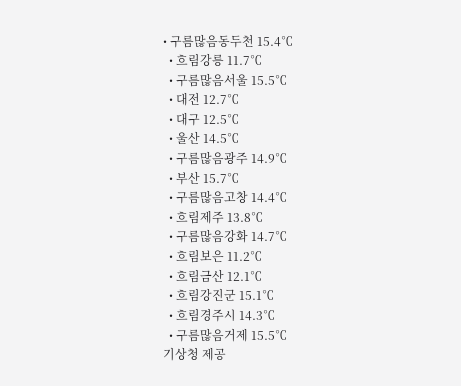• 구름많음동두천 15.4℃
  • 흐림강릉 11.7℃
  • 구름많음서울 15.5℃
  • 대전 12.7℃
  • 대구 12.5℃
  • 울산 14.5℃
  • 구름많음광주 14.9℃
  • 부산 15.7℃
  • 구름많음고창 14.4℃
  • 흐림제주 13.8℃
  • 구름많음강화 14.7℃
  • 흐림보은 11.2℃
  • 흐림금산 12.1℃
  • 흐림강진군 15.1℃
  • 흐림경주시 14.3℃
  • 구름많음거제 15.5℃
기상청 제공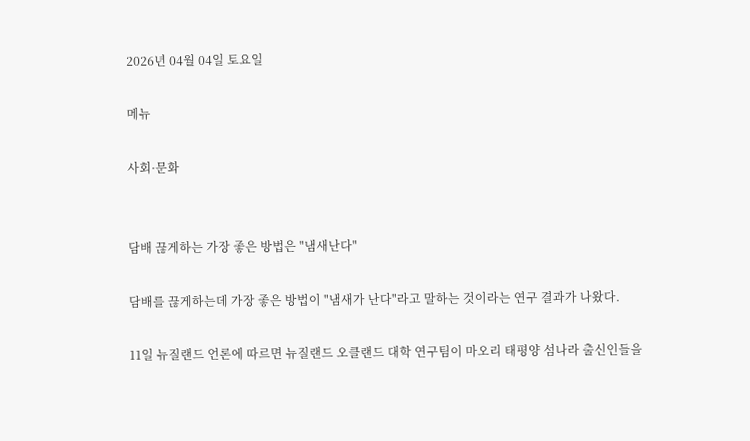2026년 04월 04일 토요일

메뉴

사회·문화


담배 끊게하는 가장 좋은 방법은 "냄새난다"

담배를 끊게하는데 가장 좋은 방법이 "냄새가 난다"라고 말하는 것이라는 연구 결과가 나왔다.

11일 뉴질랜드 언론에 따르면 뉴질랜드 오클랜드 대학 연구팀이 마오리 태평양 섬나라 출신인들을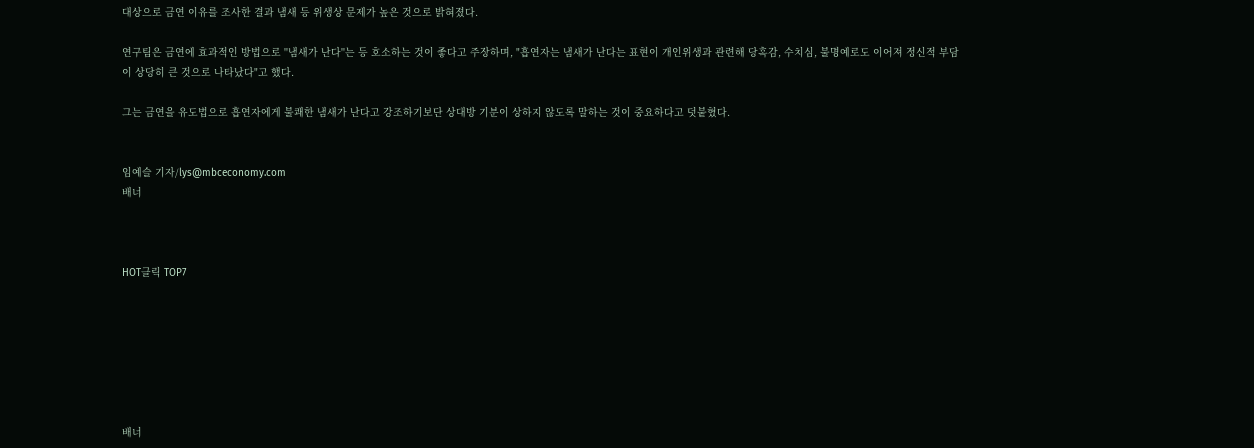대상으로 금연 이유를 조사한 결과 냄새 등 위생상 문제가 높은 것으로 밝혀졌다.

연구팀은 금연에 효과적인 방법으로 ''냄새가 난다''는 등 호소하는 것이 좋다고 주장하며, "흡연자는 냄새가 난다는 표현이 개인위생과 관련해 당혹감, 수치심, 불명예로도 이어져 정신적 부담이 상당히 큰 것으로 나타났다"고 했다.

그는 금연을 유도법으로 흡연자에게 불쾌한 냄새가 난다고 강조하기보단 상대방 기분이 상하지 않도록 말하는 것이 중요하다고 덧붙혔다.


임예슬 기자/lys@mbceconomy.com
배너



HOT클릭 TOP7







배너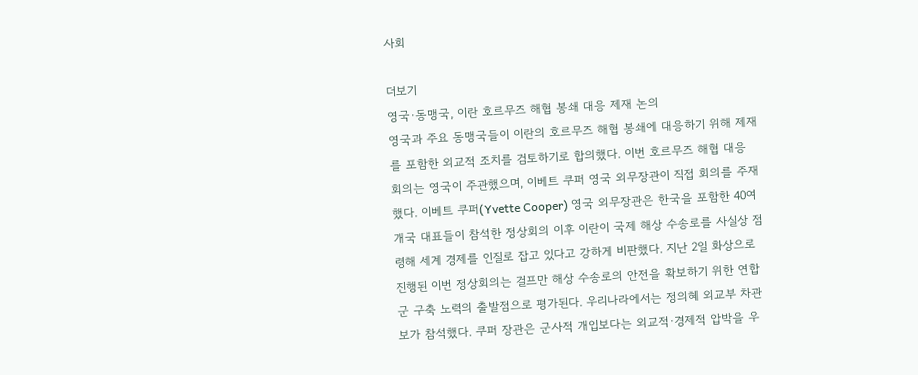사회

더보기
영국·동맹국, 이란 호르무즈 해협 봉쇄 대응 제재 논의
영국과 주요 동맹국들이 이란의 호르무즈 해협 봉쇄에 대응하기 위해 제재를 포함한 외교적 조치를 검토하기로 합의했다. 이번 호르무즈 해협 대응 회의는 영국이 주관했으며, 이베트 쿠퍼 영국 외무장관이 직접 회의를 주재했다. 이베트 쿠퍼(Yvette Cooper) 영국 외무장관은 한국을 포함한 40여 개국 대표들이 참석한 정상회의 이후 이란이 국제 해상 수송로를 사실상 점령해 세계 경제를 인질로 잡고 있다고 강하게 비판했다. 지난 2일 화상으로 진행된 이번 정상회의는 걸프만 해상 수송로의 안전을 확보하기 위한 연합군 구축 노력의 출발점으로 평가된다. 우리나라에서는 정의혜 외교부 차관보가 참석했다. 쿠퍼 장관은 군사적 개입보다는 외교적·경제적 압박을 우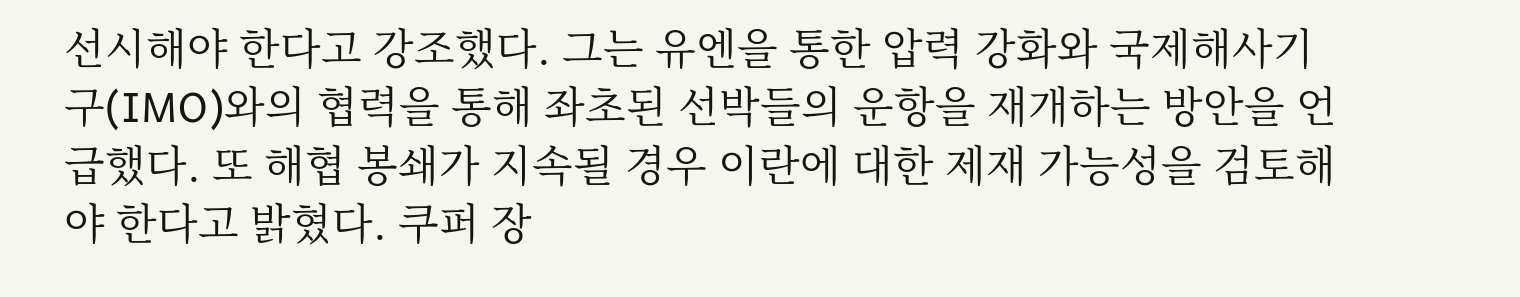선시해야 한다고 강조했다. 그는 유엔을 통한 압력 강화와 국제해사기구(IMO)와의 협력을 통해 좌초된 선박들의 운항을 재개하는 방안을 언급했다. 또 해협 봉쇄가 지속될 경우 이란에 대한 제재 가능성을 검토해야 한다고 밝혔다. 쿠퍼 장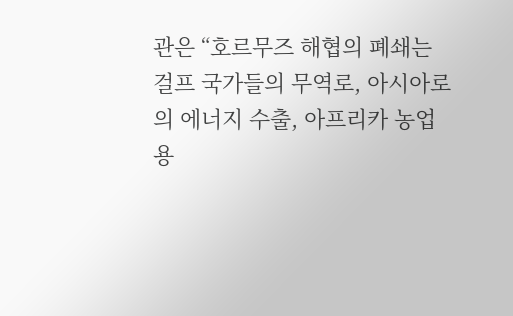관은 “호르무즈 해협의 폐쇄는 걸프 국가들의 무역로, 아시아로의 에너지 수출, 아프리카 농업용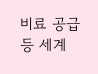비료 공급 등 세계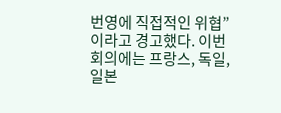번영에 직접적인 위협”이라고 경고했다. 이번 회의에는 프랑스, 독일, 일본